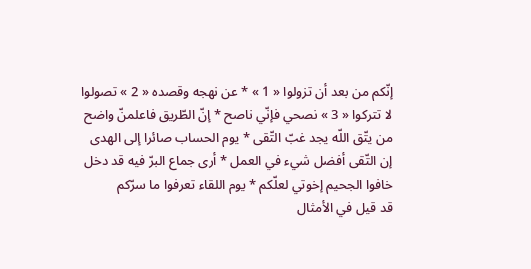إنّكم من بعد أن تزولوا « 1 » * عن نهجه وقصده « 2 » تصولوا
لا تتركوا « 3 » نصحي فإنّي ناصح * إنّ الطّريق فاعلمنّ واضح
من يتّق اللّه يجد غبّ التّقى * يوم الحساب صائرا إلى الهدى
إن التّقى أفضل شيء في العمل * أرى جماع البرّ فيه قد دخل
خافوا الجحيم إخوتي لعلّكم * يوم اللقاء تعرفوا ما سرّكم
قد قيل في الأمثال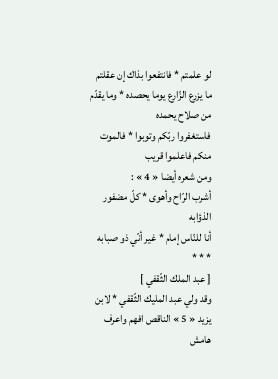لو علمتم * فانتفعوا بذاك إن عقلتم
ما يزرع الزّارع يوما يحصده * وما يقدّم من صلاح يحمده
فاستغفروا ربّكم وتوبوا * فالموت منكم فاعلموا قريب
ومن شعره أيضا « 4 » :
أشرب الرّاح وأهوى * كلّ مضفور الذؤابه
أنا للنّاس إمام * غير أنّي ذو صبابه
* * *
[ عبد الملك الثّقفي ]
وقد ولي عبد المليك الثّقفي * لابن يزيد « 5 » الناقص افهم واعرف
هامش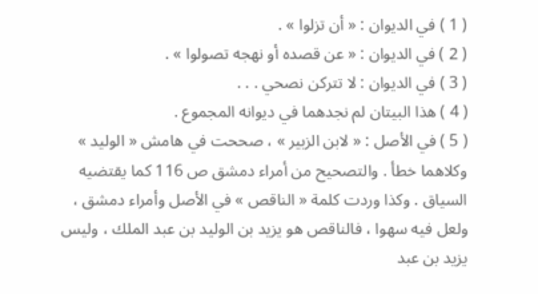( 1 ) في الديوان : « أن تزلوا » .
( 2 ) في الديوان : « عن قصده أو نهجه تصولوا » .
( 3 ) في الديوان : لا تتركن نصحي . . .
( 4 ) هذا البيتان لم نجدهما في ديوانه المجموع .
( 5 ) في الأصل : « لابن الزبير » ، صححت في هامش « الوليد » وكلاهما خطأ . والتصحيح من أمراء دمشق ص 116 كما يقتضيه السياق . وكذا وردت كلمة « الناقص » في الأصل وأمراء دمشق ، ولعل فيه سهوا ، فالناقص هو يزيد بن الوليد بن عبد الملك ، وليس يزيد بن عبد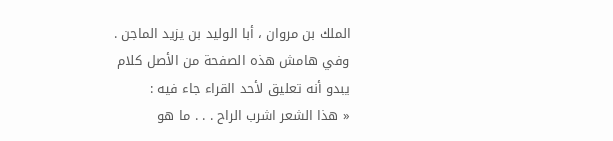الملك بن مروان ، أبا الوليد بن يزيد الماجن .
وفي هامش هذه الصفحة من الأصل كلام يبدو أنه تعليق لأحد القراء جاء فيه :
« هذا الشعر اشرب الراح . . . ما هو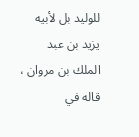للوليد بل لأبيه يزيد بن عبد الملك بن مروان ، قاله في